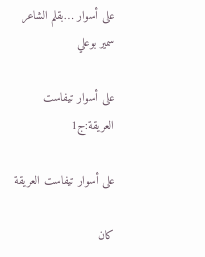على أسوار …بقلم الشاعر سمير بوعلي

على أسوار تيفاست العريقة:ج1

على أسوار تيفاست العريقة

كان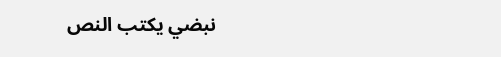نبضي يكتب النص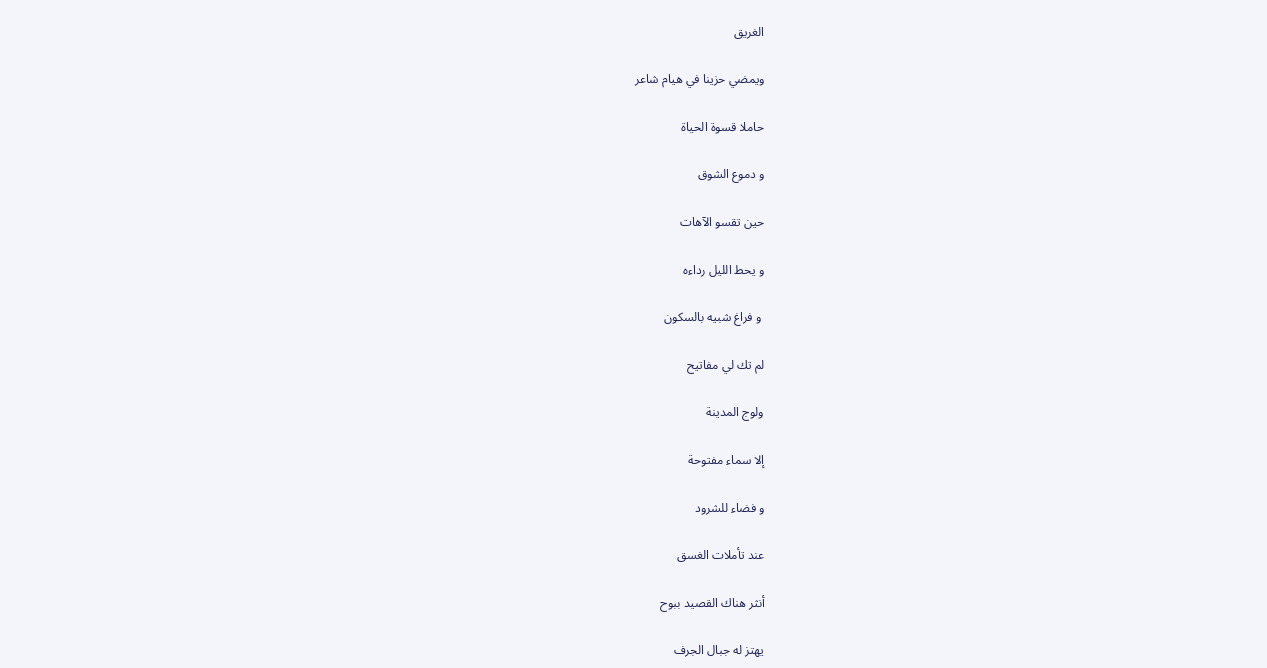الغريق

ويمضي حزينا في هيام شاعر

حاملا قسوة الحياة

و دموع الشوق

حين تقسو الآهات

و يحط الليل رداءه

 و فراغ شبيه بالسكون

لم تك لي مفاتيح

ولوج المدينة

إلا سماء مفتوحة

و فضاء للشرود

عند تأملات الغسق

أنثر هناك القصيد ببوح

يهتز له جبال الجرف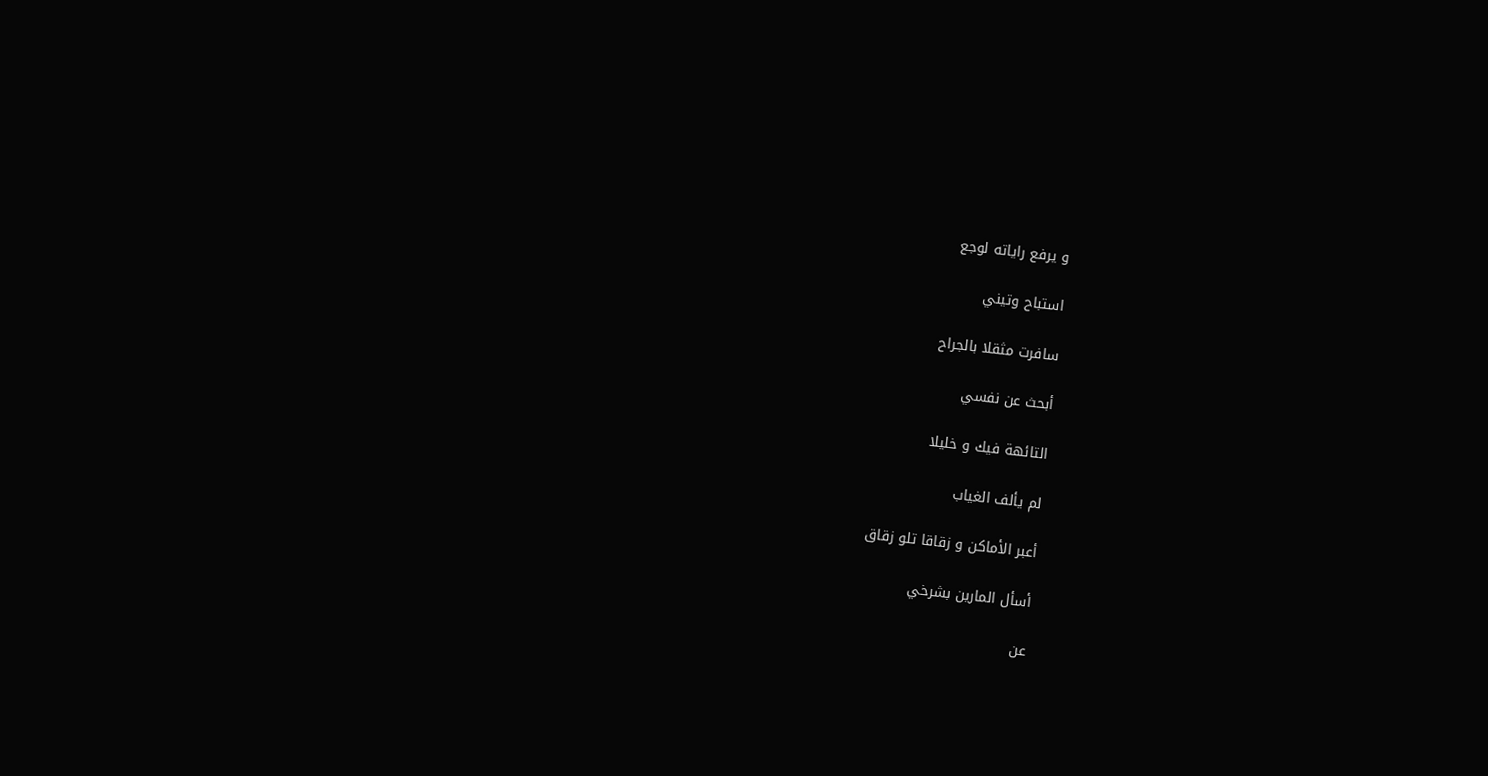و يرفع راياته لوجع

استباح وتيني

سافرت مثقلا بالجراح

أبحث عن نفسي

التائهة فيك و خليلا

لم يألف الغياب

أعبر الأماكن و زقاقا تلو زقاق

أسأل المارين بشرخي

عن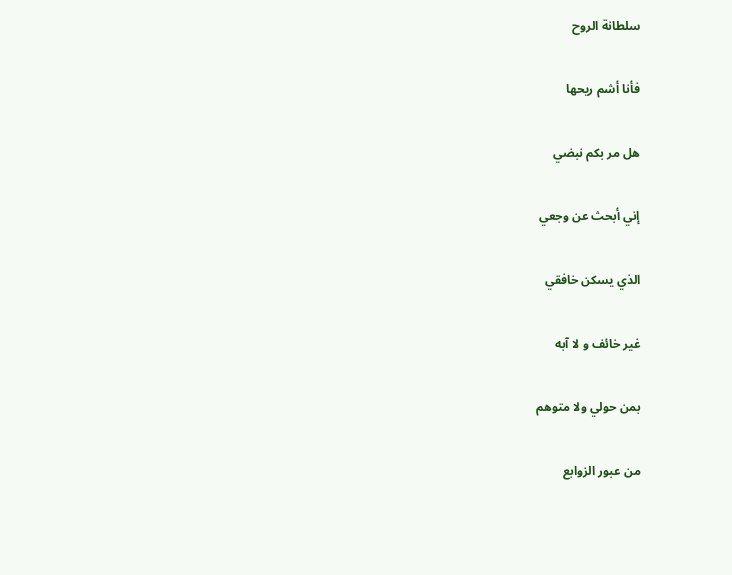سلطانة الروح

فأنا أشم ريحها

هل مر بكم نبضي

إني أبحث عن وجعي

الذي يسكن خافقي

غير خائف و لا آبه

بمن حولي ولا متوهم

من عبور الزوابع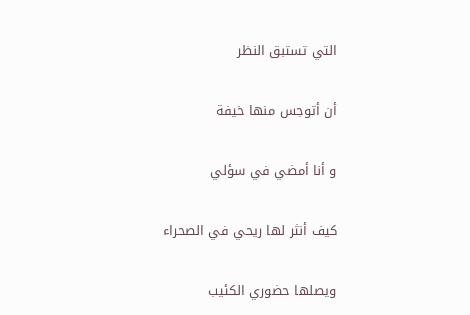التي تستبق النظر

أن أتوجس منها خيفة

و أنا أمضي في سؤلي

كيف أنثر لها ريحي في الصحراء

ويصلها حضوري الكئيب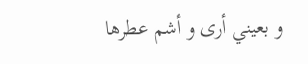و بعيني أرى و أشم عطرها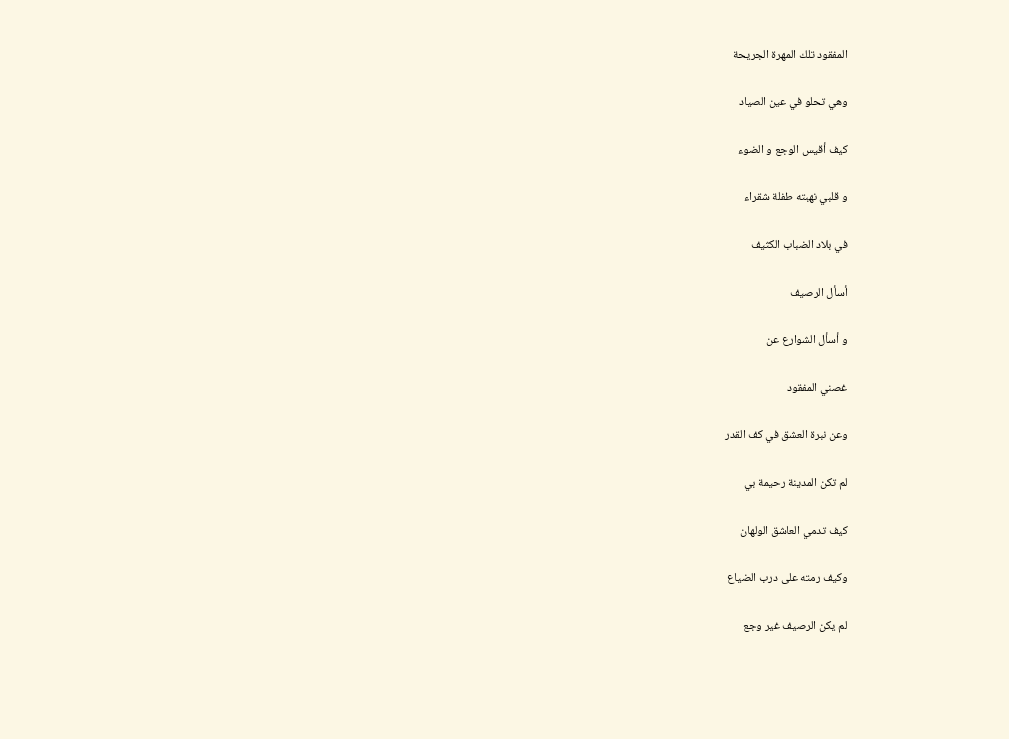المفقود تلك المهرة الجريحة

وهي تحلو في عين الصياد

كيف أقيس الوجع و الضوء

و قلبي نهبته طفلة شقراء

في بلاد الضباب الكثيف

أسأل الرصيف

و أسأل الشوارع عن

غصني المفقود

وعن نبرة العشق في كف القدر

لم تكن المدينة رحيمة بي

كيف تدمي العاشق الولهان

وكيف رمته على درب الضياع

لم يكن الرصيف غير وجع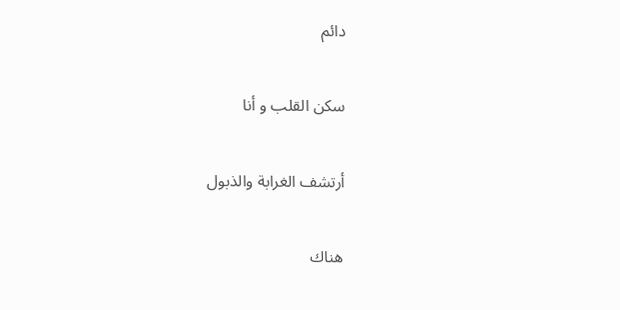دائم

سكن القلب و أنا

أرتشف الغرابة والذبول

هناك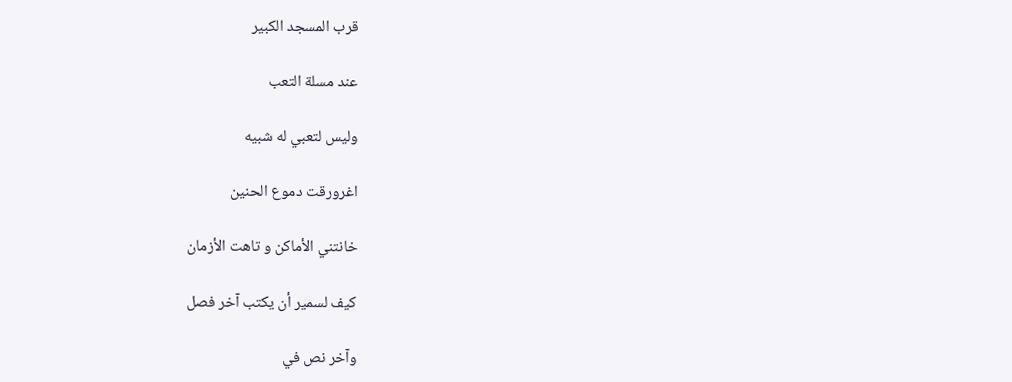قرب المسجد الكبير

عند مسلة التعب

وليس لتعبي له شبيه

اغرورقت دموع الحنين

خانتني الأماكن و تاهت الأزمان

كيف لسمير أن يكتب آخر فصل

وآخر نص في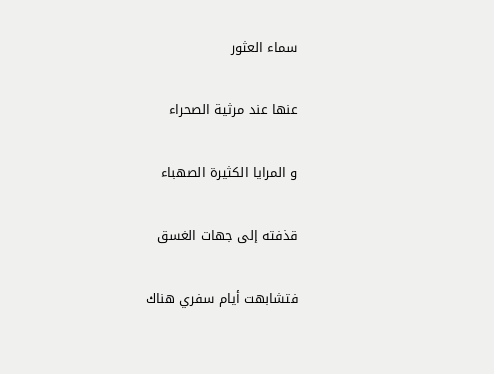سماء العثور

عنها عند مرثية الصحراء

و المرايا الكثيرة الصهباء

قذفته إلى جهات الغسق

فتشابهت أيام سفري هناك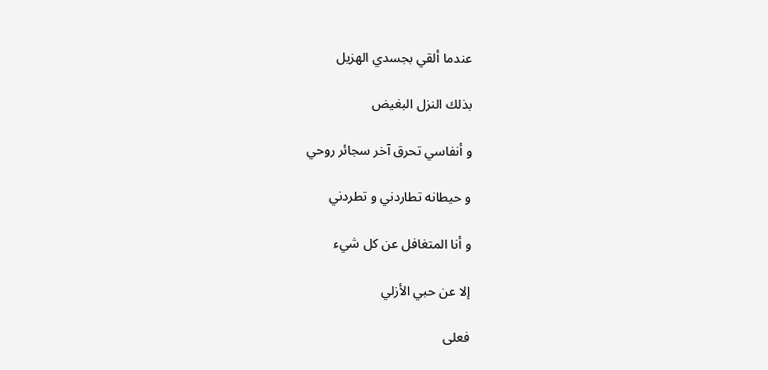عندما ألقي بجسدي الهزيل

بذلك النزل البغيض

و أنفاسي تحرق آخر سجائر روحي

و حيطانه تطاردني و تطردني

و أنا المتغافل عن كل شيء

إلا عن حبي الأزلي

فعلى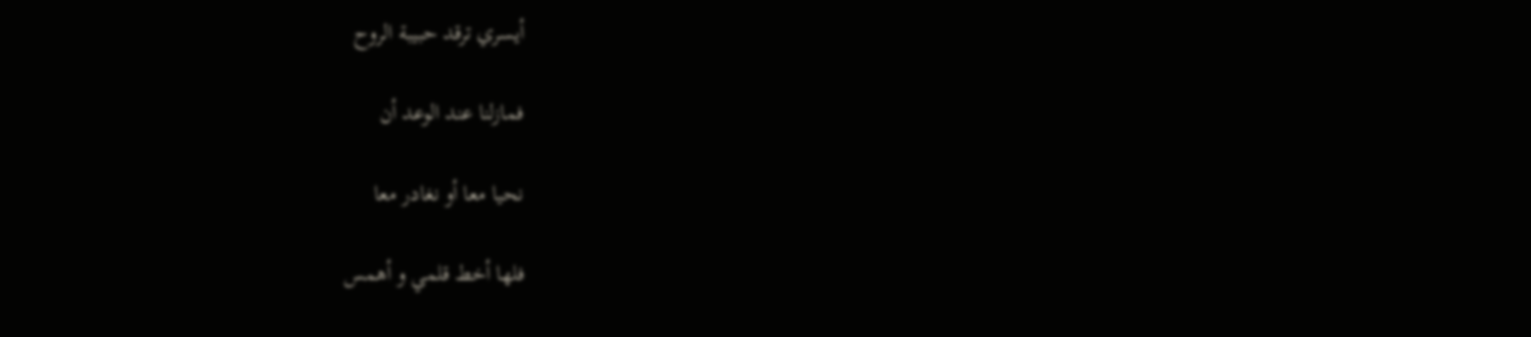أيسري ترقد حبيبة الروح

فمازلنا عند الوعد أن

نحيا معا أو نغادر معا

فلها أخط قلمي و أهمس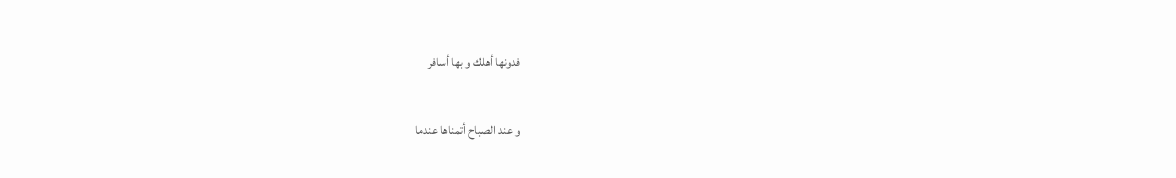فدونها أهلك و بها أسافر

و عند الصباح أتمناها عندما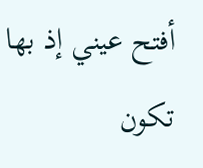أفتح عيني إذ بها تكون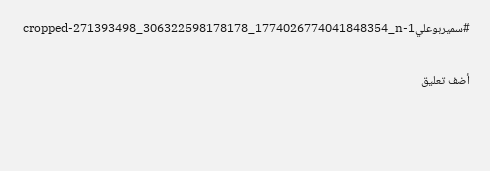#سميربوعليcropped-271393498_306322598178178_1774026774041848354_n-1

أضف تعليق